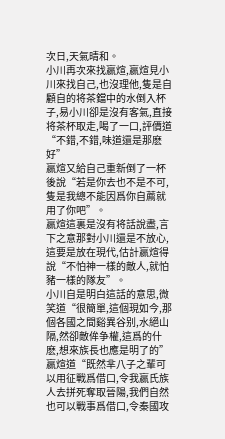次日,天氣晴和。
小川再次來找嬴煊,嬴煊見小川來找自己,也沒理他,隻是自顧自的将茶鐺中的水倒入杯子,易小川卻是沒有客氣,直接将茶杯取走,喝了一口,評價道“不錯,不錯,味道還是那麽好”
嬴煊又給自己重新倒了一杯後說“若是你去也不是不可,隻是我總不能因爲你自薦就用了你吧”。
嬴煊這裏是沒有将話說盡,言下之意那對小川還是不放心,這要是放在現代,估計嬴煊得說“不怕神一樣的敵人,就怕豬一樣的隊友”。
小川自是明白這話的意思,微笑道“很簡單,這個現如今,那個各國之間谿異谷别,水絕山隔,然卻敵侔争權,這爲的什麽,想來族長也應是明了的”
嬴煊道“既然芈八子之輩可以用征戰爲借口,令我嬴氏族人去拼死奪取晉陽,我們自然也可以戰事爲借口,令秦國攻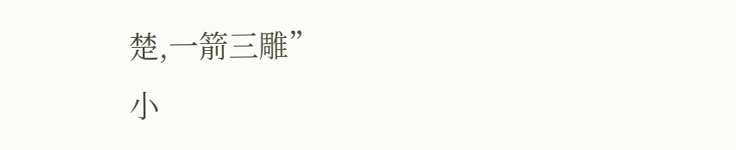楚,一箭三雕”
小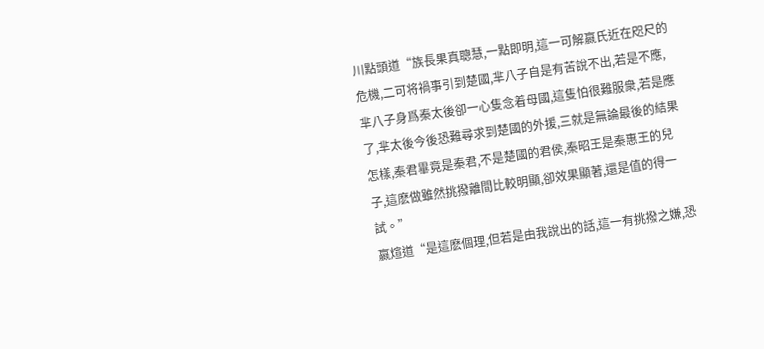川點頭道“族長果真聰慧,一點即明,這一可解嬴氏近在咫尺的危機,二可将禍事引到楚國,芈八子自是有苦說不出,若是不應,芈八子身爲秦太後卻一心隻念着母國,這隻怕很難服衆,若是應了,芈太後今後恐難尋求到楚國的外援,三就是無論最後的結果怎樣,秦君畢竟是秦君,不是楚國的君侯,秦昭王是秦惠王的兒子,這麽做雖然挑撥離間比較明顯,卻效果顯著,還是值的得一試。”
嬴煊道“是這麽個理,但若是由我說出的話,這一有挑撥之嫌,恐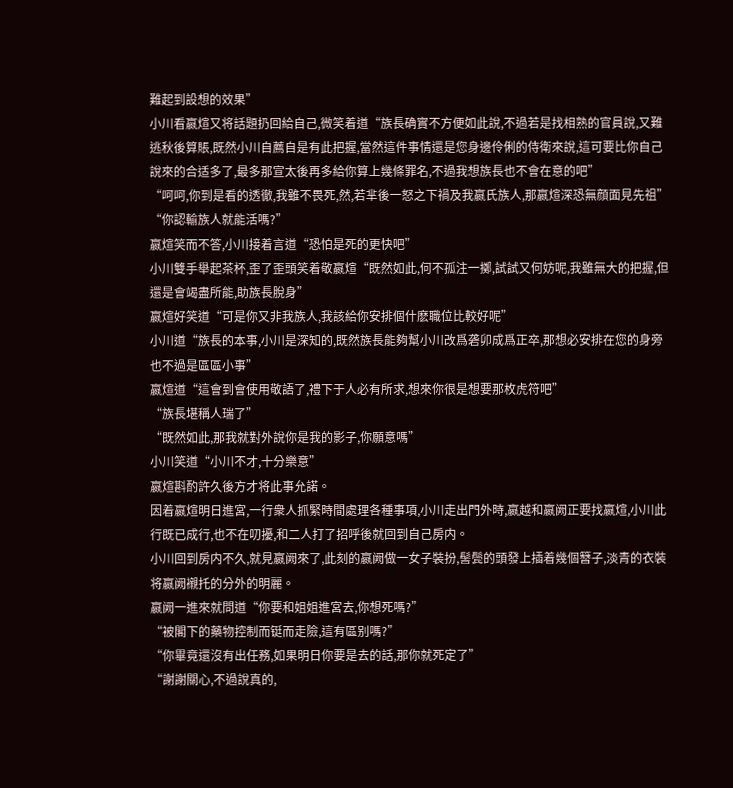難起到設想的效果”
小川看嬴煊又将話題扔回給自己,微笑着道“族長确實不方便如此說,不過若是找相熟的官員說,又難逃秋後算賬,既然小川自薦自是有此把握,當然這件事情還是您身邊伶俐的侍衛來說,這可要比你自己說來的合适多了,最多那宣太後再多給你算上幾條罪名,不過我想族長也不會在意的吧”
“呵呵,你到是看的透徹,我雖不畏死,然,若芈後一怒之下禍及我嬴氏族人,那嬴煊深恐無顔面見先祖”
“你認輸族人就能活嗎?”
嬴煊笑而不答,小川接着言道“恐怕是死的更快吧”
小川雙手舉起茶杯,歪了歪頭笑着敬嬴煊“既然如此,何不孤注一擲,試試又何妨呢,我雖無大的把握,但還是會竭盡所能,助族長脫身”
嬴煊好笑道“可是你又非我族人,我該給你安排個什麽職位比較好呢”
小川道“族長的本事,小川是深知的,既然族長能夠幫小川改爲砻卯成爲正卒,那想必安排在您的身旁也不過是區區小事”
嬴煊道“這會到會使用敬語了,禮下于人必有所求,想來你很是想要那枚虎符吧”
“族長堪稱人瑞了”
“既然如此,那我就對外說你是我的影子,你願意嗎”
小川笑道“小川不才,十分樂意”
嬴煊斟酌許久後方才将此事允諾。
因着嬴煊明日進宮,一行衆人抓緊時間處理各種事項,小川走出門外時,嬴越和嬴阙正要找嬴煊,小川此行既已成行,也不在叨擾,和二人打了招呼後就回到自己房内。
小川回到房内不久,就見嬴阙來了,此刻的嬴阙做一女子裝扮,髻鬓的頭發上插着幾個簪子,淡青的衣裝将嬴阙襯托的分外的明麗。
嬴阙一進來就問道“你要和姐姐進宮去,你想死嗎?”
“被閣下的藥物控制而铤而走險,這有區别嗎?”
“你畢竟還沒有出任務,如果明日你要是去的話,那你就死定了”
“謝謝關心,不過說真的,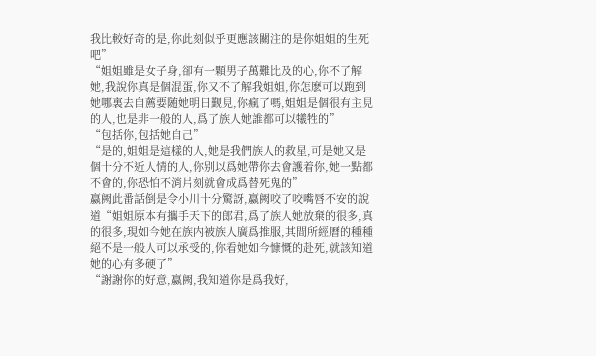我比較好奇的是,你此刻似乎更應該關注的是你姐姐的生死吧”
“姐姐雖是女子身,卻有一顆男子萬難比及的心,你不了解她,我說你真是個混蛋,你又不了解我姐姐,你怎麽可以跑到她哪裏去自薦要随她明日觐見,你瘋了嗎,姐姐是個很有主見的人,也是非一般的人,爲了族人她誰都可以犧牲的”
“包括你,包括她自己”
“是的,姐姐是這樣的人,她是我們族人的救星,可是她又是個十分不近人情的人,你别以爲她帶你去會護着你,她一點都不會的,你恐怕不消片刻就會成爲替死鬼的”
嬴阙此番話倒是令小川十分驚訝,嬴阙咬了咬嘴唇不安的說道“姐姐原本有攜手天下的郎君,爲了族人她放棄的很多,真的很多,現如今她在族内被族人廣爲推服,其間所經曆的種種絕不是一般人可以承受的,你看她如今慷慨的赴死,就該知道她的心有多硬了”
“謝謝你的好意,嬴阙,我知道你是爲我好,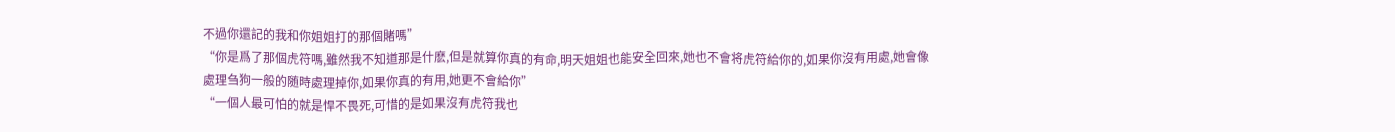不過你還記的我和你姐姐打的那個賭嗎”
“你是爲了那個虎符嗎,雖然我不知道那是什麽,但是就算你真的有命,明天姐姐也能安全回來,她也不會将虎符給你的,如果你沒有用處,她會像處理刍狗一般的随時處理掉你,如果你真的有用,她更不會給你”
“一個人最可怕的就是悍不畏死,可惜的是如果沒有虎符我也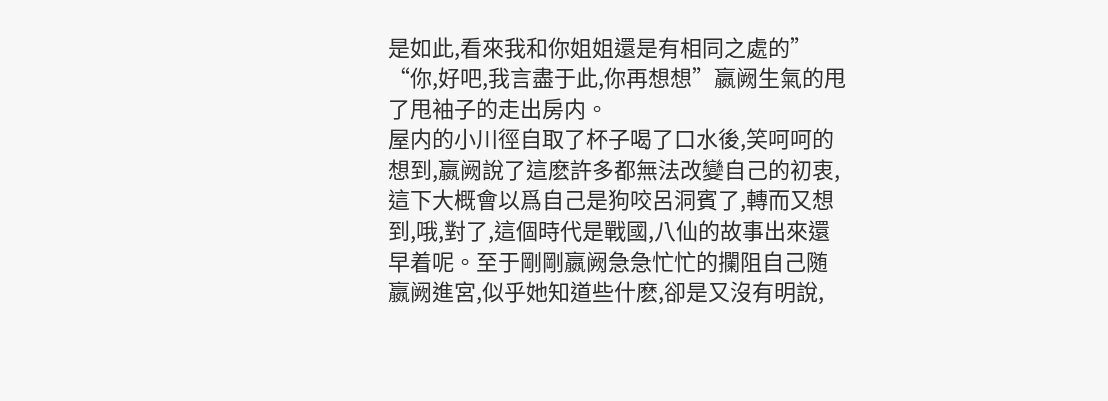是如此,看來我和你姐姐還是有相同之處的”
“你,好吧,我言盡于此,你再想想”嬴阙生氣的甩了甩袖子的走出房内。
屋内的小川徑自取了杯子喝了口水後,笑呵呵的想到,嬴阙說了這麽許多都無法改變自己的初衷,這下大概會以爲自己是狗咬呂洞賓了,轉而又想到,哦,對了,這個時代是戰國,八仙的故事出來還早着呢。至于剛剛嬴阙急急忙忙的攔阻自己随嬴阙進宮,似乎她知道些什麽,卻是又沒有明說,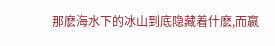那麽海水下的冰山到底隐藏着什麽,而嬴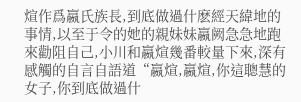煊作爲嬴氏族長,到底做過什麽經天緯地的事情,以至于令的她的親妹妹嬴阙急急地跑來勸阻自己,小川和嬴煊幾番較量下來,深有感觸的自言自語道“嬴煊,嬴煊,你這聰慧的女子,你到底做過什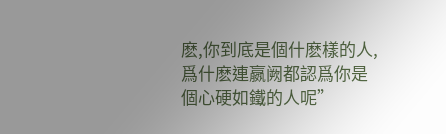麽,你到底是個什麽樣的人,爲什麽連嬴阙都認爲你是個心硬如鐵的人呢”